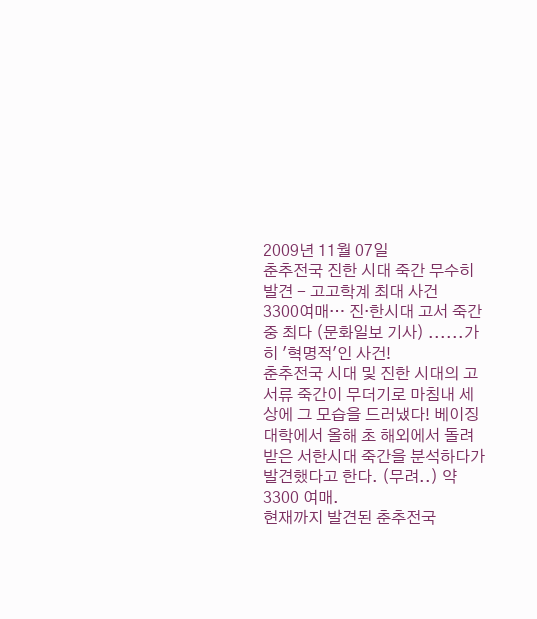2009년 11월 07일
춘추전국 진한 시대 죽간 무수히 발견 - 고고학계 최대 사건
3300여매… 진·한시대 고서 죽간 중 최다 (문화일보 기사) ......가히 '혁명적'인 사건!
춘추전국 시대 및 진한 시대의 고서류 죽간이 무더기로 마침내 세상에 그 모습을 드러냈다! 베이징 대학에서 올해 초 해외에서 돌려받은 서한시대 죽간을 분석하다가 발견했다고 한다. (무려..) 약 3300 여매.
현재까지 발견된 춘추전국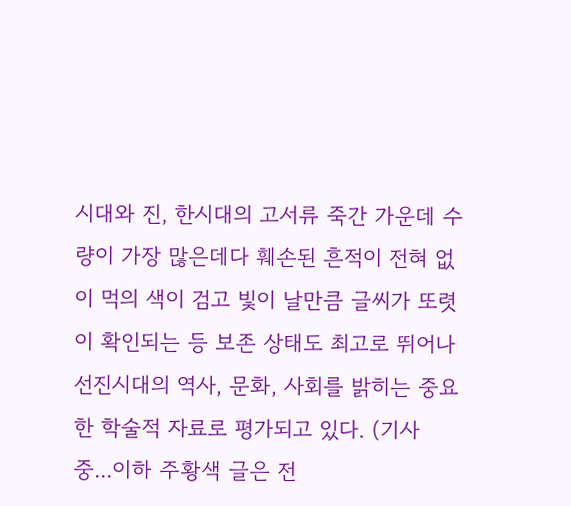시대와 진, 한시대의 고서류 죽간 가운데 수량이 가장 많은데다 훼손된 흔적이 전혀 없이 먹의 색이 검고 빛이 날만큼 글씨가 또렷이 확인되는 등 보존 상태도 최고로 뛰어나 선진시대의 역사, 문화, 사회를 밝히는 중요한 학술적 자료로 평가되고 있다. (기사 중...이하 주황색 글은 전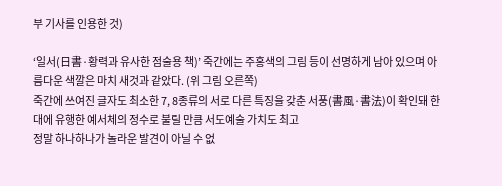부 기사를 인용한 것)

‘일서(日書·황력과 유사한 점술용 책)’ 죽간에는 주홍색의 그림 등이 선명하게 남아 있으며 아름다운 색깔은 마치 새것과 같았다. (위 그림 오른쪽)
죽간에 쓰여진 글자도 최소한 7, 8종류의 서로 다른 특징을 갖춘 서풍(書風·書法)이 확인돼 한대에 유행한 예서체의 정수로 불릴 만큼 서도예술 가치도 최고
정말 하나하나가 놀라운 발견이 아닐 수 없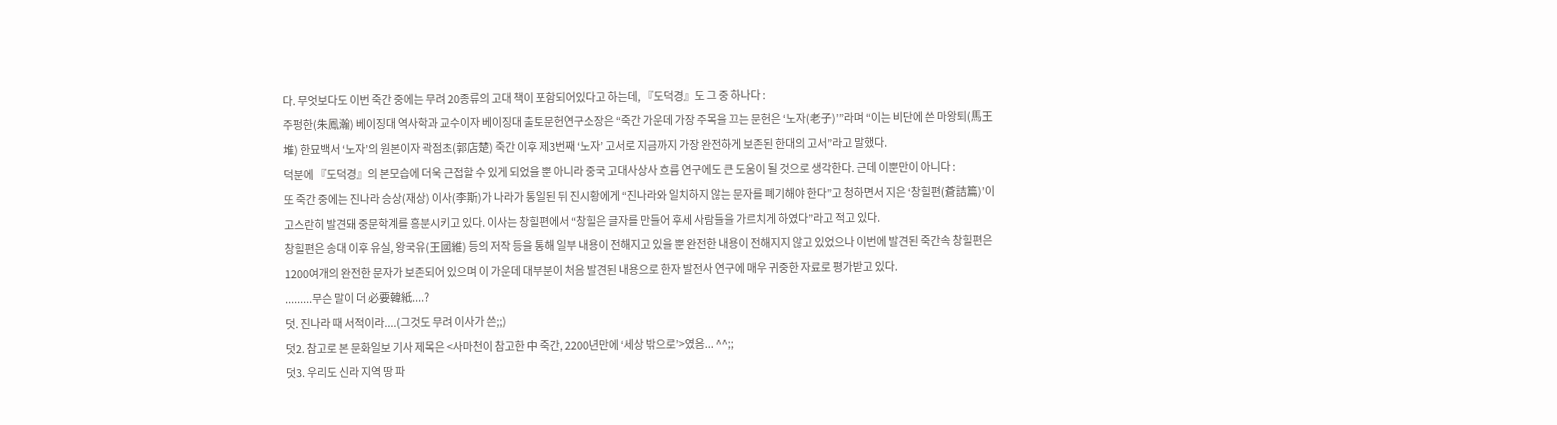다. 무엇보다도 이번 죽간 중에는 무려 20종류의 고대 책이 포함되어있다고 하는데, 『도덕경』도 그 중 하나다 :
주펑한(朱鳳瀚) 베이징대 역사학과 교수이자 베이징대 출토문헌연구소장은 “죽간 가운데 가장 주목을 끄는 문헌은 ‘노자(老子)’”라며 “이는 비단에 쓴 마왕퇴(馬王堆) 한묘백서 ‘노자’의 원본이자 곽점초(郭店楚) 죽간 이후 제3번째 ‘노자’ 고서로 지금까지 가장 완전하게 보존된 한대의 고서”라고 말했다.
덕분에 『도덕경』의 본모습에 더욱 근접할 수 있게 되었을 뿐 아니라 중국 고대사상사 흐름 연구에도 큰 도움이 될 것으로 생각한다. 근데 이뿐만이 아니다 :
또 죽간 중에는 진나라 승상(재상) 이사(李斯)가 나라가 통일된 뒤 진시황에게 “진나라와 일치하지 않는 문자를 폐기해야 한다”고 청하면서 지은 ‘창힐편(蒼詰篇)’이 고스란히 발견돼 중문학계를 흥분시키고 있다. 이사는 창힐편에서 “창힐은 글자를 만들어 후세 사람들을 가르치게 하였다”라고 적고 있다.
창힐편은 송대 이후 유실, 왕국유(王國維) 등의 저작 등을 통해 일부 내용이 전해지고 있을 뿐 완전한 내용이 전해지지 않고 있었으나 이번에 발견된 죽간속 창힐편은 1200여개의 완전한 문자가 보존되어 있으며 이 가운데 대부분이 처음 발견된 내용으로 한자 발전사 연구에 매우 귀중한 자료로 평가받고 있다.
.........무슨 말이 더 必要韓紙....?
덧. 진나라 때 서적이라....(그것도 무려 이사가 쓴;;)
덧2. 참고로 본 문화일보 기사 제목은 <사마천이 참고한 中 죽간, 2200년만에 ‘세상 밖으로’>였음... ^^;;
덧3. 우리도 신라 지역 땅 파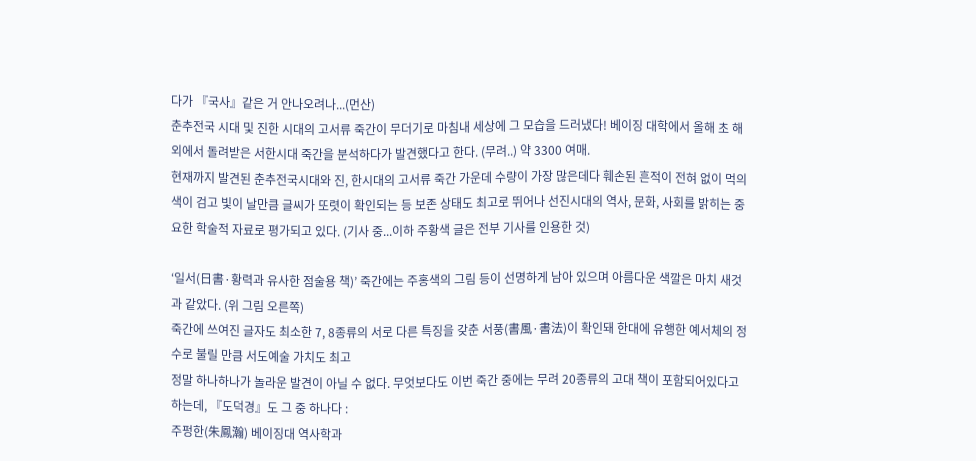다가 『국사』같은 거 안나오려나...(먼산)
춘추전국 시대 및 진한 시대의 고서류 죽간이 무더기로 마침내 세상에 그 모습을 드러냈다! 베이징 대학에서 올해 초 해외에서 돌려받은 서한시대 죽간을 분석하다가 발견했다고 한다. (무려..) 약 3300 여매.
현재까지 발견된 춘추전국시대와 진, 한시대의 고서류 죽간 가운데 수량이 가장 많은데다 훼손된 흔적이 전혀 없이 먹의 색이 검고 빛이 날만큼 글씨가 또렷이 확인되는 등 보존 상태도 최고로 뛰어나 선진시대의 역사, 문화, 사회를 밝히는 중요한 학술적 자료로 평가되고 있다. (기사 중...이하 주황색 글은 전부 기사를 인용한 것)

‘일서(日書·황력과 유사한 점술용 책)’ 죽간에는 주홍색의 그림 등이 선명하게 남아 있으며 아름다운 색깔은 마치 새것과 같았다. (위 그림 오른쪽)
죽간에 쓰여진 글자도 최소한 7, 8종류의 서로 다른 특징을 갖춘 서풍(書風·書法)이 확인돼 한대에 유행한 예서체의 정수로 불릴 만큼 서도예술 가치도 최고
정말 하나하나가 놀라운 발견이 아닐 수 없다. 무엇보다도 이번 죽간 중에는 무려 20종류의 고대 책이 포함되어있다고 하는데, 『도덕경』도 그 중 하나다 :
주펑한(朱鳳瀚) 베이징대 역사학과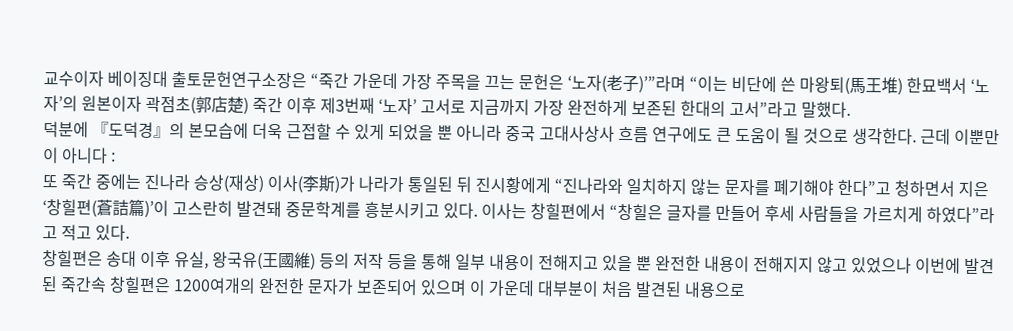교수이자 베이징대 출토문헌연구소장은 “죽간 가운데 가장 주목을 끄는 문헌은 ‘노자(老子)’”라며 “이는 비단에 쓴 마왕퇴(馬王堆) 한묘백서 ‘노자’의 원본이자 곽점초(郭店楚) 죽간 이후 제3번째 ‘노자’ 고서로 지금까지 가장 완전하게 보존된 한대의 고서”라고 말했다.
덕분에 『도덕경』의 본모습에 더욱 근접할 수 있게 되었을 뿐 아니라 중국 고대사상사 흐름 연구에도 큰 도움이 될 것으로 생각한다. 근데 이뿐만이 아니다 :
또 죽간 중에는 진나라 승상(재상) 이사(李斯)가 나라가 통일된 뒤 진시황에게 “진나라와 일치하지 않는 문자를 폐기해야 한다”고 청하면서 지은 ‘창힐편(蒼詰篇)’이 고스란히 발견돼 중문학계를 흥분시키고 있다. 이사는 창힐편에서 “창힐은 글자를 만들어 후세 사람들을 가르치게 하였다”라고 적고 있다.
창힐편은 송대 이후 유실, 왕국유(王國維) 등의 저작 등을 통해 일부 내용이 전해지고 있을 뿐 완전한 내용이 전해지지 않고 있었으나 이번에 발견된 죽간속 창힐편은 1200여개의 완전한 문자가 보존되어 있으며 이 가운데 대부분이 처음 발견된 내용으로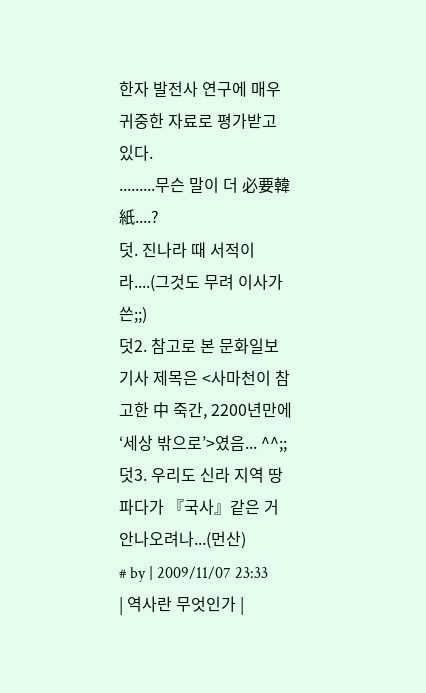한자 발전사 연구에 매우 귀중한 자료로 평가받고 있다.
.........무슨 말이 더 必要韓紙....?
덧. 진나라 때 서적이라....(그것도 무려 이사가 쓴;;)
덧2. 참고로 본 문화일보 기사 제목은 <사마천이 참고한 中 죽간, 2200년만에 ‘세상 밖으로’>였음... ^^;;
덧3. 우리도 신라 지역 땅 파다가 『국사』같은 거 안나오려나...(먼산)
# by | 2009/11/07 23:33 | 역사란 무엇인가 |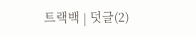트랙백 | 덧글(2)